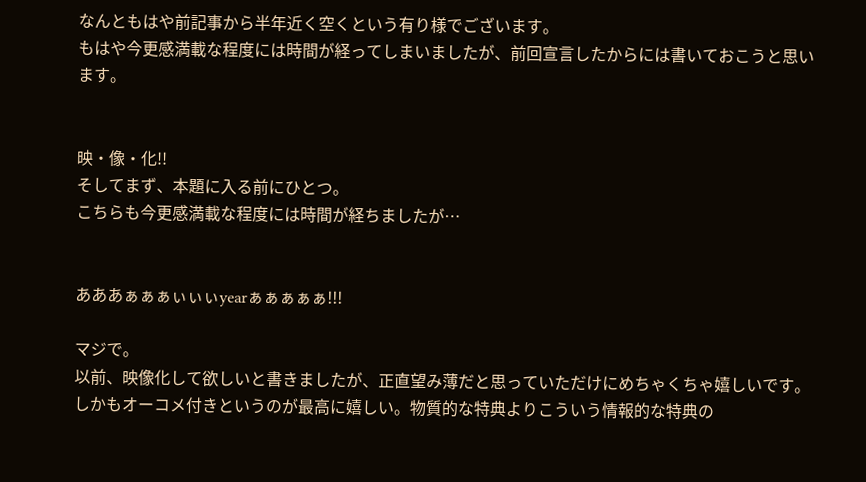なんともはや前記事から半年近く空くという有り様でございます。
もはや今更感満載な程度には時間が経ってしまいましたが、前回宣言したからには書いておこうと思います。


映・像・化!!
そしてまず、本題に入る前にひとつ。
こちらも今更感満載な程度には時間が経ちましたが…


あああぁぁぁぃぃぃyearぁぁぁぁぁ!!!

マジで。
以前、映像化して欲しいと書きましたが、正直望み薄だと思っていただけにめちゃくちゃ嬉しいです。
しかもオーコメ付きというのが最高に嬉しい。物質的な特典よりこういう情報的な特典の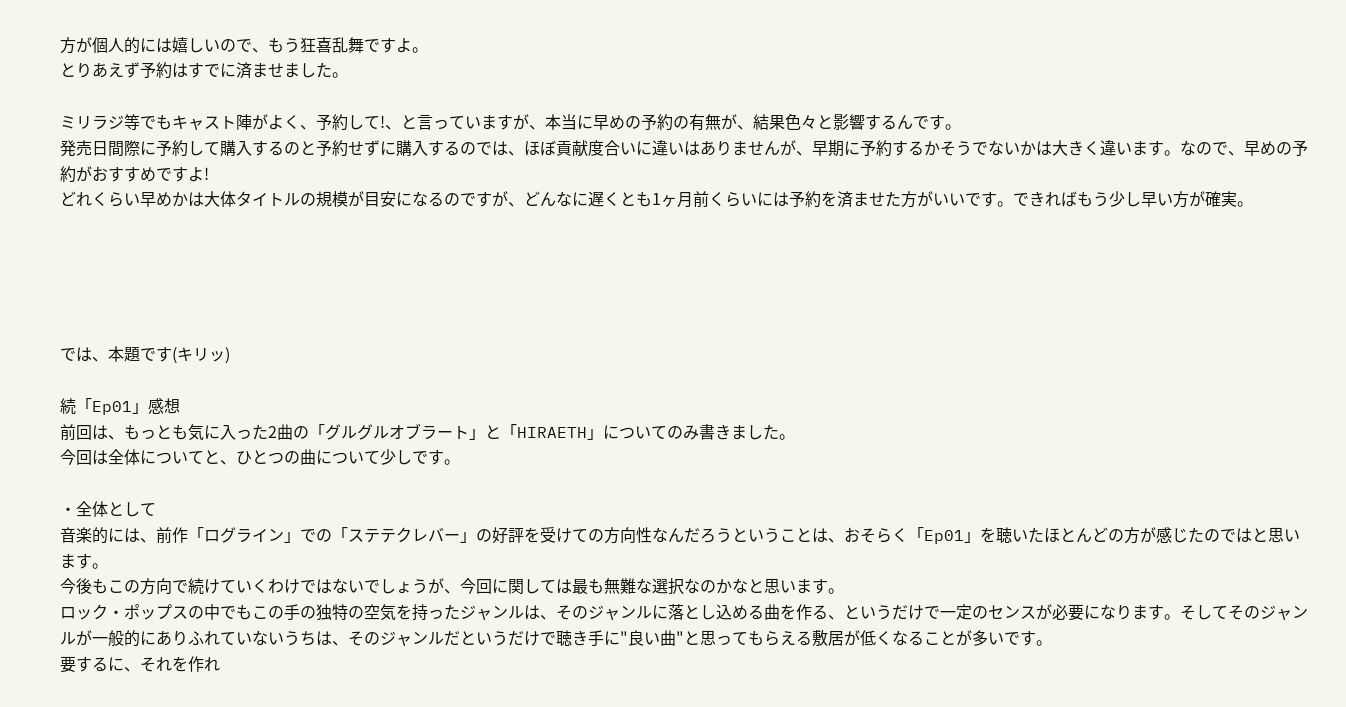方が個人的には嬉しいので、もう狂喜乱舞ですよ。
とりあえず予約はすでに済ませました。

ミリラジ等でもキャスト陣がよく、予約して!、と言っていますが、本当に早めの予約の有無が、結果色々と影響するんです。
発売日間際に予約して購入するのと予約せずに購入するのでは、ほぼ貢献度合いに違いはありませんが、早期に予約するかそうでないかは大きく違います。なので、早めの予約がおすすめですよ!
どれくらい早めかは大体タイトルの規模が目安になるのですが、どんなに遅くとも1ヶ月前くらいには予約を済ませた方がいいです。できればもう少し早い方が確実。





では、本題です(キリッ)

続「Ep01」感想
前回は、もっとも気に入った2曲の「グルグルオブラート」と「HIRAETH」についてのみ書きました。
今回は全体についてと、ひとつの曲について少しです。

・全体として
音楽的には、前作「ログライン」での「ステテクレバー」の好評を受けての方向性なんだろうということは、おそらく「Ep01」を聴いたほとんどの方が感じたのではと思います。
今後もこの方向で続けていくわけではないでしょうが、今回に関しては最も無難な選択なのかなと思います。
ロック・ポップスの中でもこの手の独特の空気を持ったジャンルは、そのジャンルに落とし込める曲を作る、というだけで一定のセンスが必要になります。そしてそのジャンルが一般的にありふれていないうちは、そのジャンルだというだけで聴き手に"良い曲"と思ってもらえる敷居が低くなることが多いです。
要するに、それを作れ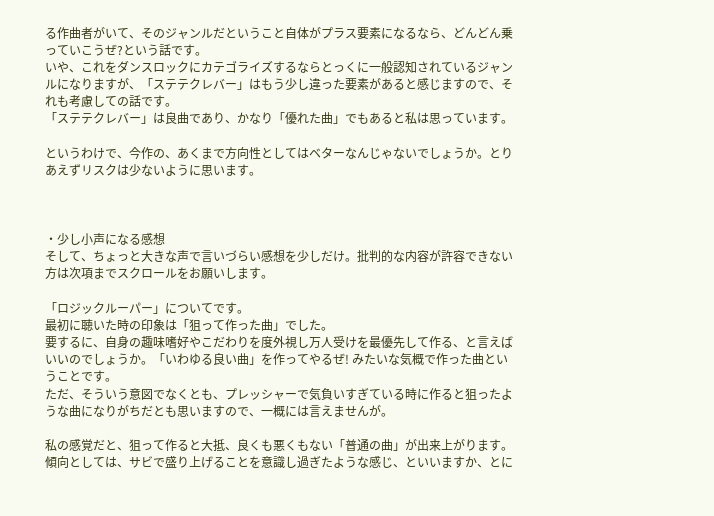る作曲者がいて、そのジャンルだということ自体がプラス要素になるなら、どんどん乗っていこうぜ?という話です。
いや、これをダンスロックにカテゴライズするならとっくに一般認知されているジャンルになりますが、「ステテクレバー」はもう少し違った要素があると感じますので、それも考慮しての話です。
「ステテクレバー」は良曲であり、かなり「優れた曲」でもあると私は思っています。

というわけで、今作の、あくまで方向性としてはベターなんじゃないでしょうか。とりあえずリスクは少ないように思います。



・少し小声になる感想
そして、ちょっと大きな声で言いづらい感想を少しだけ。批判的な内容が許容できない方は次項までスクロールをお願いします。

「ロジックルーパー」についてです。
最初に聴いた時の印象は「狙って作った曲」でした。
要するに、自身の趣味嗜好やこだわりを度外視し万人受けを最優先して作る、と言えばいいのでしょうか。「いわゆる良い曲」を作ってやるぜ! みたいな気概で作った曲ということです。
ただ、そういう意図でなくとも、プレッシャーで気負いすぎている時に作ると狙ったような曲になりがちだとも思いますので、一概には言えませんが。

私の感覚だと、狙って作ると大抵、良くも悪くもない「普通の曲」が出来上がります。
傾向としては、サビで盛り上げることを意識し過ぎたような感じ、といいますか、とに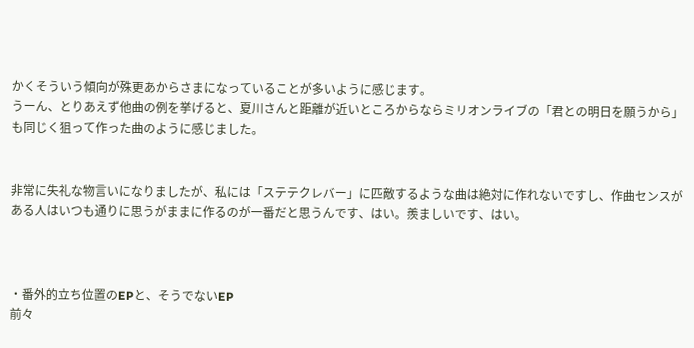かくそういう傾向が殊更あからさまになっていることが多いように感じます。
うーん、とりあえず他曲の例を挙げると、夏川さんと距離が近いところからならミリオンライブの「君との明日を願うから」も同じく狙って作った曲のように感じました。


非常に失礼な物言いになりましたが、私には「ステテクレバー」に匹敵するような曲は絶対に作れないですし、作曲センスがある人はいつも通りに思うがままに作るのが一番だと思うんです、はい。羨ましいです、はい。



・番外的立ち位置のEPと、そうでないEP
前々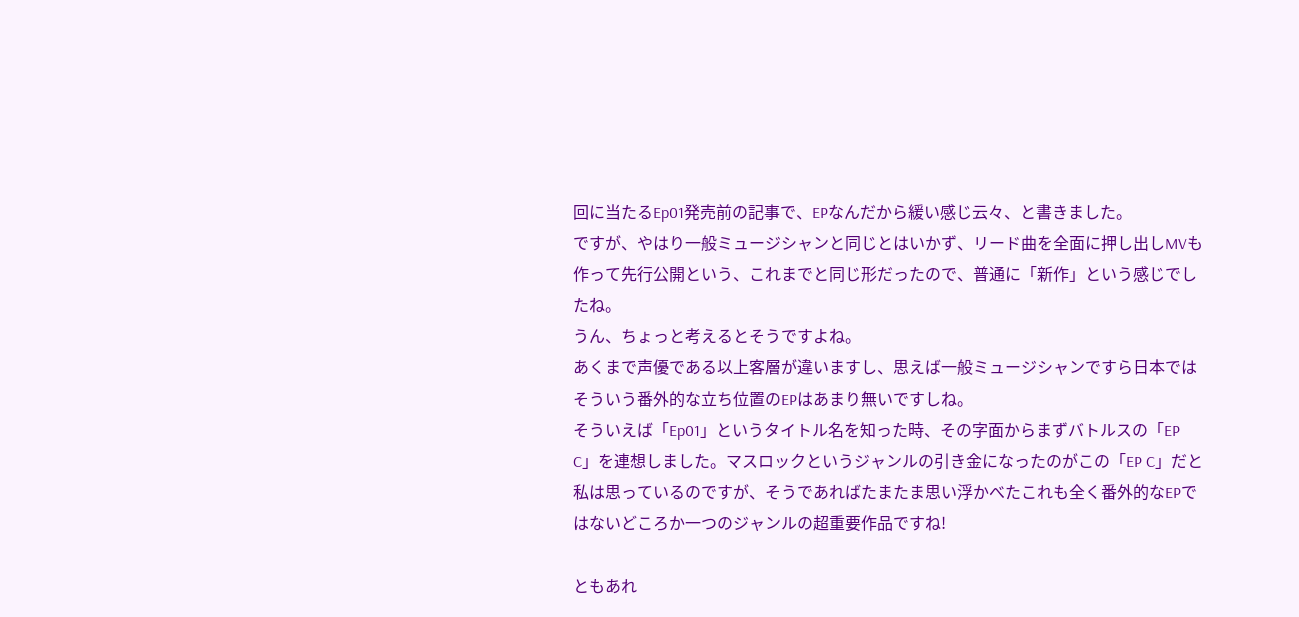回に当たるEp01発売前の記事で、EPなんだから緩い感じ云々、と書きました。
ですが、やはり一般ミュージシャンと同じとはいかず、リード曲を全面に押し出しMVも作って先行公開という、これまでと同じ形だったので、普通に「新作」という感じでしたね。
うん、ちょっと考えるとそうですよね。
あくまで声優である以上客層が違いますし、思えば一般ミュージシャンですら日本ではそういう番外的な立ち位置のEPはあまり無いですしね。
そういえば「Ep01」というタイトル名を知った時、その字面からまずバトルスの「EP C」を連想しました。マスロックというジャンルの引き金になったのがこの「EP C」だと私は思っているのですが、そうであればたまたま思い浮かべたこれも全く番外的なEPではないどころか一つのジャンルの超重要作品ですね!

ともあれ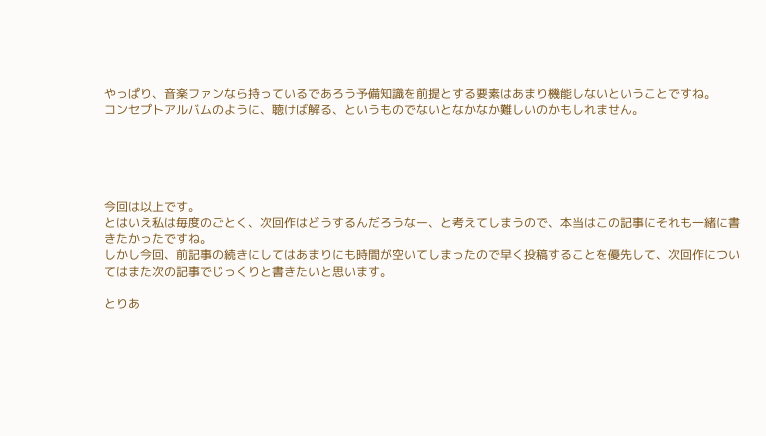やっぱり、音楽ファンなら持っているであろう予備知識を前提とする要素はあまり機能しないということですね。
コンセプトアルバムのように、聴けば解る、というものでないとなかなか難しいのかもしれません。





今回は以上です。
とはいえ私は毎度のごとく、次回作はどうするんだろうなー、と考えてしまうので、本当はこの記事にそれも一緒に書きたかったですね。
しかし今回、前記事の続きにしてはあまりにも時間が空いてしまったので早く投稿することを優先して、次回作についてはまた次の記事でじっくりと書きたいと思います。

とりあ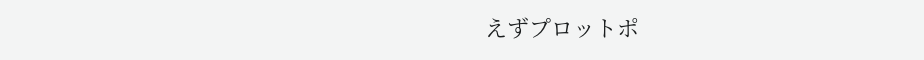えずプロットポ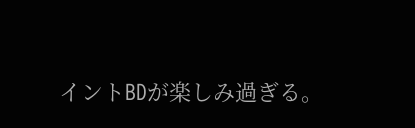イントBDが楽しみ過ぎる。